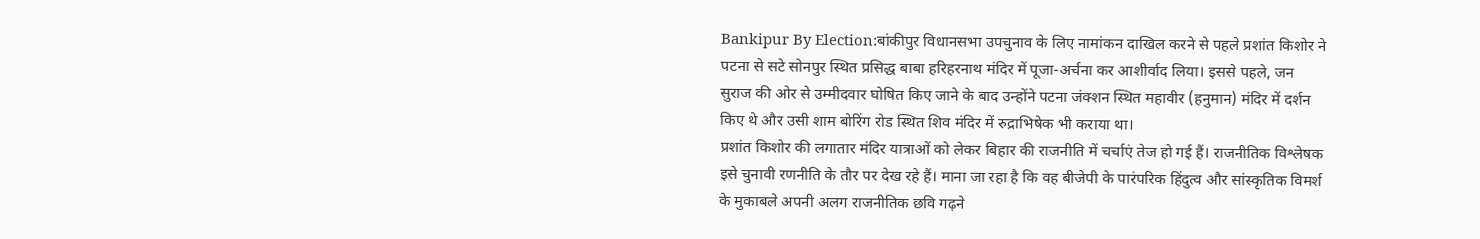Bankipur By Election:बांकीपुर विधानसभा उपचुनाव के लिए नामांकन दाखिल करने से पहले प्रशांत किशोर ने पटना से सटे सोनपुर स्थित प्रसिद्ध बाबा हरिहरनाथ मंदिर में पूजा-अर्चना कर आशीर्वाद लिया। इससे पहले, जन सुराज की ओर से उम्मीदवार घोषित किए जाने के बाद उन्होंने पटना जंक्शन स्थित महावीर (हनुमान) मंदिर में दर्शन किए थे और उसी शाम बोरिंग रोड स्थित शिव मंदिर में रुद्राभिषेक भी कराया था।
प्रशांत किशोर की लगातार मंदिर यात्राओं को लेकर बिहार की राजनीति में चर्चाएं तेज हो गई हैं। राजनीतिक विश्लेषक इसे चुनावी रणनीति के तौर पर देख रहे हैं। माना जा रहा है कि वह बीजेपी के पारंपरिक हिंदुत्व और सांस्कृतिक विमर्श के मुकाबले अपनी अलग राजनीतिक छवि गढ़ने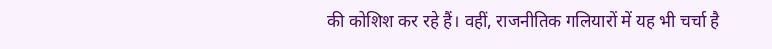की कोशिश कर रहे हैं। वहीं, राजनीतिक गलियारों में यह भी चर्चा है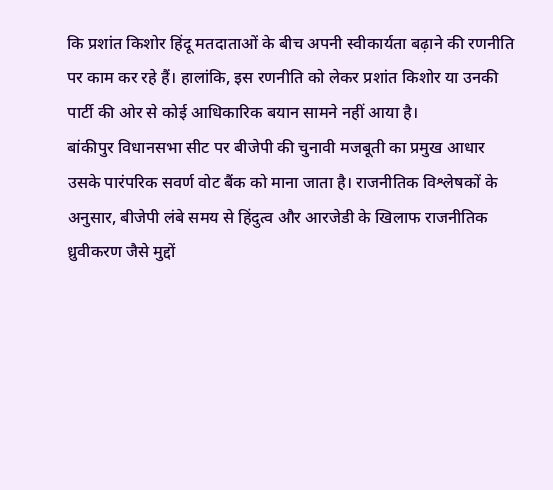कि प्रशांत किशोर हिंदू मतदाताओं के बीच अपनी स्वीकार्यता बढ़ाने की रणनीति पर काम कर रहे हैं। हालांकि, इस रणनीति को लेकर प्रशांत किशोर या उनकी पार्टी की ओर से कोई आधिकारिक बयान सामने नहीं आया है।
बांकीपुर विधानसभा सीट पर बीजेपी की चुनावी मजबूती का प्रमुख आधार उसके पारंपरिक सवर्ण वोट बैंक को माना जाता है। राजनीतिक विश्लेषकों के अनुसार, बीजेपी लंबे समय से हिंदुत्व और आरजेडी के खिलाफ राजनीतिक ध्रुवीकरण जैसे मुद्दों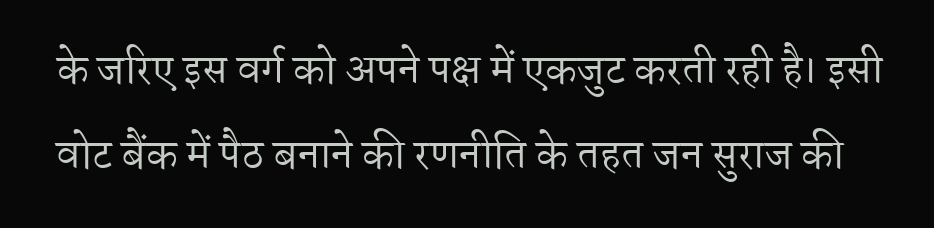के जरिए इस वर्ग को अपने पक्ष में एकजुट करती रही है। इसी वोट बैंक में पैठ बनाने की रणनीति के तहत जन सुराज की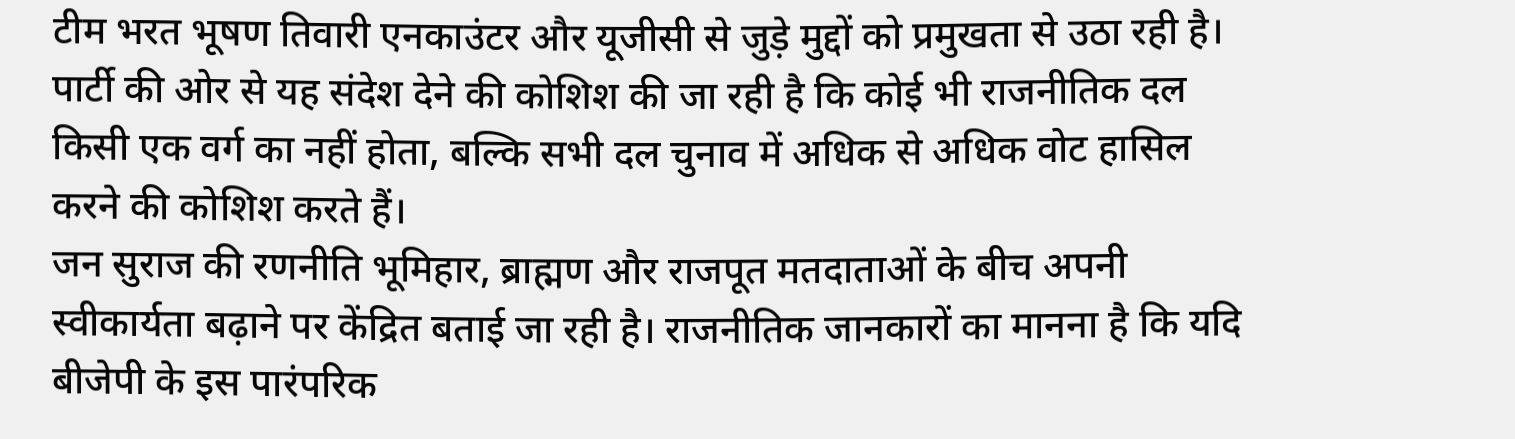टीम भरत भूषण तिवारी एनकाउंटर और यूजीसी से जुड़े मुद्दों को प्रमुखता से उठा रही है। पार्टी की ओर से यह संदेश देने की कोशिश की जा रही है कि कोई भी राजनीतिक दल किसी एक वर्ग का नहीं होता, बल्कि सभी दल चुनाव में अधिक से अधिक वोट हासिल करने की कोशिश करते हैं।
जन सुराज की रणनीति भूमिहार, ब्राह्मण और राजपूत मतदाताओं के बीच अपनी स्वीकार्यता बढ़ाने पर केंद्रित बताई जा रही है। राजनीतिक जानकारों का मानना है कि यदि बीजेपी के इस पारंपरिक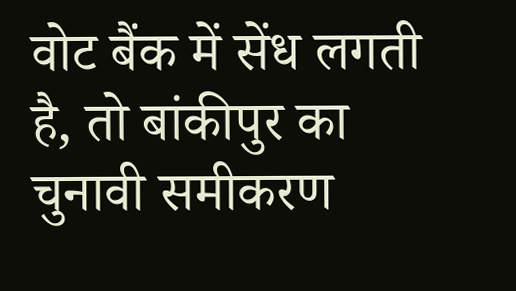वोट बैंक में सेंध लगती है, तो बांकीपुर का चुनावी समीकरण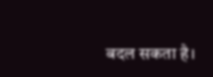बदल सकता है।